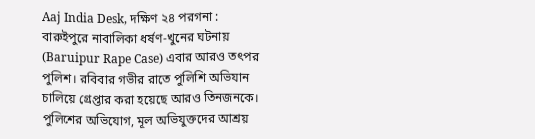Aaj India Desk, দক্ষিণ ২৪ পরগনা : বারুইপুরে নাবালিকা ধর্ষণ-খুনের ঘটনায় (Baruipur Rape Case) এবার আরও তৎপর পুলিশ। রবিবার গভীর রাতে পুলিশি অভিযান চালিয়ে গ্রেপ্তার করা হয়েছে আরও তিনজনকে। পুলিশের অভিযোগ, মূল অভিযুক্তদের আশ্রয়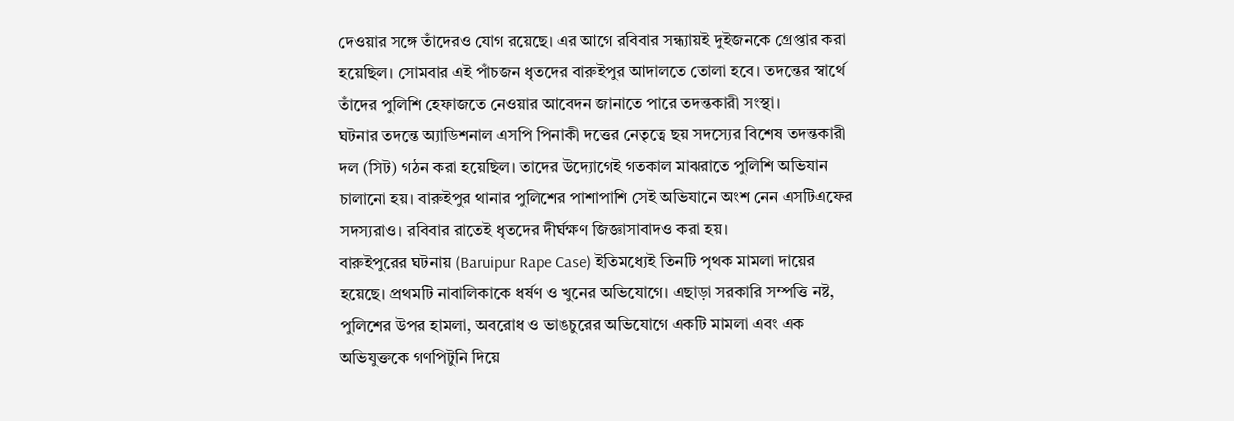দেওয়ার সঙ্গে তাঁদেরও যোগ রয়েছে। এর আগে রবিবার সন্ধ্যায়ই দুইজনকে গ্রেপ্তার করা হয়েছিল। সোমবার এই পাঁচজন ধৃতদের বারুইপুর আদালতে তোলা হবে। তদন্তের স্বার্থে তাঁদের পুলিশি হেফাজতে নেওয়ার আবেদন জানাতে পারে তদন্তকারী সংস্থা।
ঘটনার তদন্তে অ্যাডিশনাল এসপি পিনাকী দত্তের নেতৃত্বে ছয় সদস্যের বিশেষ তদন্তকারী দল (সিট) গঠন করা হয়েছিল। তাদের উদ্যোগেই গতকাল মাঝরাতে পুলিশি অভিযান চালানো হয়। বারুইপুর থানার পুলিশের পাশাপাশি সেই অভিযানে অংশ নেন এসটিএফের সদস্যরাও। রবিবার রাতেই ধৃতদের দীর্ঘক্ষণ জিজ্ঞাসাবাদও করা হয়।
বারুইপুরের ঘটনায় (Baruipur Rape Case) ইতিমধ্যেই তিনটি পৃথক মামলা দায়ের হয়েছে। প্রথমটি নাবালিকাকে ধর্ষণ ও খুনের অভিযোগে। এছাড়া সরকারি সম্পত্তি নষ্ট, পুলিশের উপর হামলা, অবরোধ ও ভাঙচুরের অভিযোগে একটি মামলা এবং এক অভিযুক্তকে গণপিটুনি দিয়ে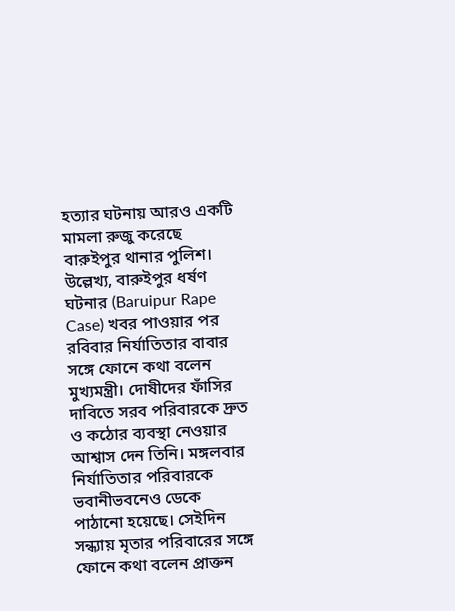হত্যার ঘটনায় আরও একটি মামলা রুজু করেছে বারুইপুর থানার পুলিশ।
উল্লেখ্য, বারুইপুর ধর্ষণ ঘটনার (Baruipur Rape Case) খবর পাওয়ার পর রবিবার নির্যাতিতার বাবার সঙ্গে ফোনে কথা বলেন মুখ্যমন্ত্রী। দোষীদের ফাঁসির দাবিতে সরব পরিবারকে দ্রুত ও কঠোর ব্যবস্থা নেওয়ার আশ্বাস দেন তিনি। মঙ্গলবার নির্যাতিতার পরিবারকে ভবানীভবনেও ডেকে পাঠানো হয়েছে। সেইদিন সন্ধ্যায় মৃতার পরিবারের সঙ্গে ফোনে কথা বলেন প্রাক্তন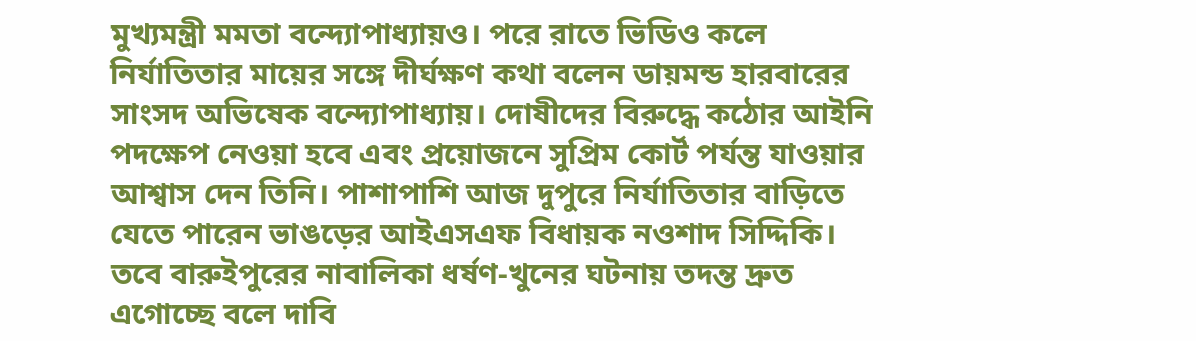মুখ্যমন্ত্রী মমতা বন্দ্যোপাধ্যায়ও। পরে রাতে ভিডিও কলে নির্যাতিতার মায়ের সঙ্গে দীর্ঘক্ষণ কথা বলেন ডায়মন্ড হারবারের সাংসদ অভিষেক বন্দ্যোপাধ্যায়। দোষীদের বিরুদ্ধে কঠোর আইনি পদক্ষেপ নেওয়া হবে এবং প্রয়োজনে সুপ্রিম কোর্ট পর্যন্ত যাওয়ার আশ্বাস দেন তিনি। পাশাপাশি আজ দুপুরে নির্যাতিতার বাড়িতে যেতে পারেন ভাঙড়ের আইএসএফ বিধায়ক নওশাদ সিদ্দিকি।
তবে বারুইপুরের নাবালিকা ধর্ষণ-খুনের ঘটনায় তদন্ত দ্রুত এগোচ্ছে বলে দাবি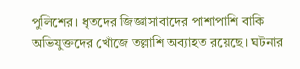পুলিশের। ধৃতদের জিজ্ঞাসাবাদের পাশাপাশি বাকি অভিযুক্তদের খোঁজে তল্লাশি অব্যাহত রয়েছে। ঘটনার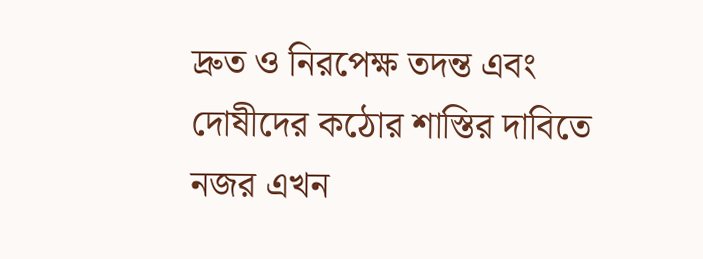দ্রুত ও নিরপেক্ষ তদন্ত এবং দোষীদের কঠোর শাস্তির দাবিতে নজর এখন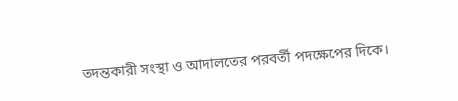তদন্তকারী সংস্থা ও আদালতের পরবর্তী পদক্ষেপের দিকে।